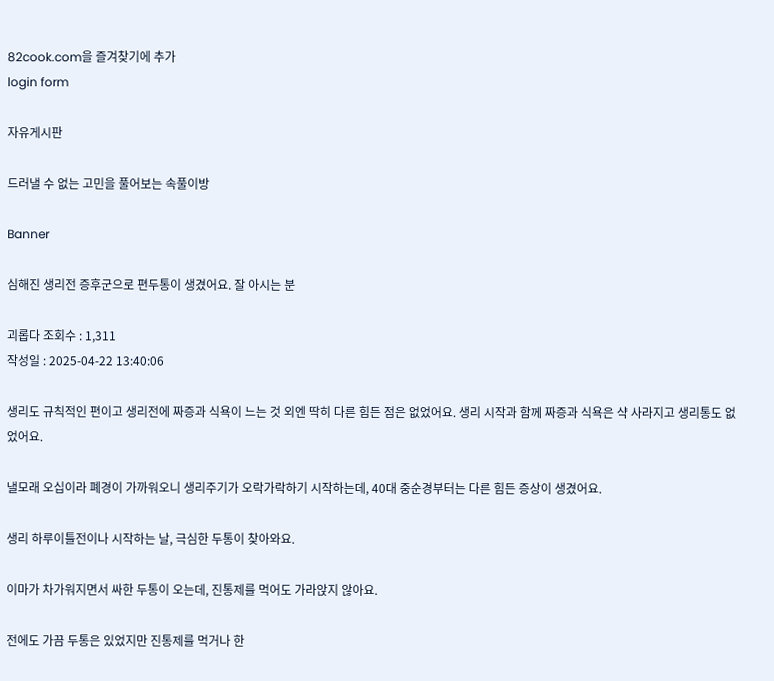82cook.com을 즐겨찾기에 추가
login form

자유게시판

드러낼 수 없는 고민을 풀어보는 속풀이방

Banner

심해진 생리전 증후군으로 편두통이 생겼어요. 잘 아시는 분

괴롭다 조회수 : 1,311
작성일 : 2025-04-22 13:40:06

생리도 규칙적인 편이고 생리전에 짜증과 식욕이 느는 것 외엔 딱히 다른 힘든 점은 없었어요. 생리 시작과 함께 짜증과 식욕은 샥 사라지고 생리통도 없었어요.

낼모래 오십이라 폐경이 가까워오니 생리주기가 오락가락하기 시작하는데, 40대 중순경부터는 다른 힘든 증상이 생겼어요.

생리 하루이틀전이나 시작하는 날, 극심한 두통이 찾아와요.

이마가 차가워지면서 싸한 두통이 오는데, 진통제를 먹어도 가라앉지 않아요.

전에도 가끔 두통은 있었지만 진통제를 먹거나 한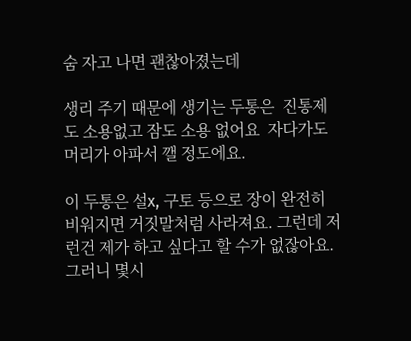숨 자고 나면 괜찮아졌는데

생리 주기 때문에 생기는 두통은  진통제도 소용없고 잠도 소용 없어요  자다가도 머리가 아파서 깰 정도에요.

이 두통은 설x, 구토 등으로 장이 완전히 비워지면 거짓말처럼 사라져요. 그런데 저런건 제가 하고 싶다고 할 수가 없잖아요. 그러니 몇시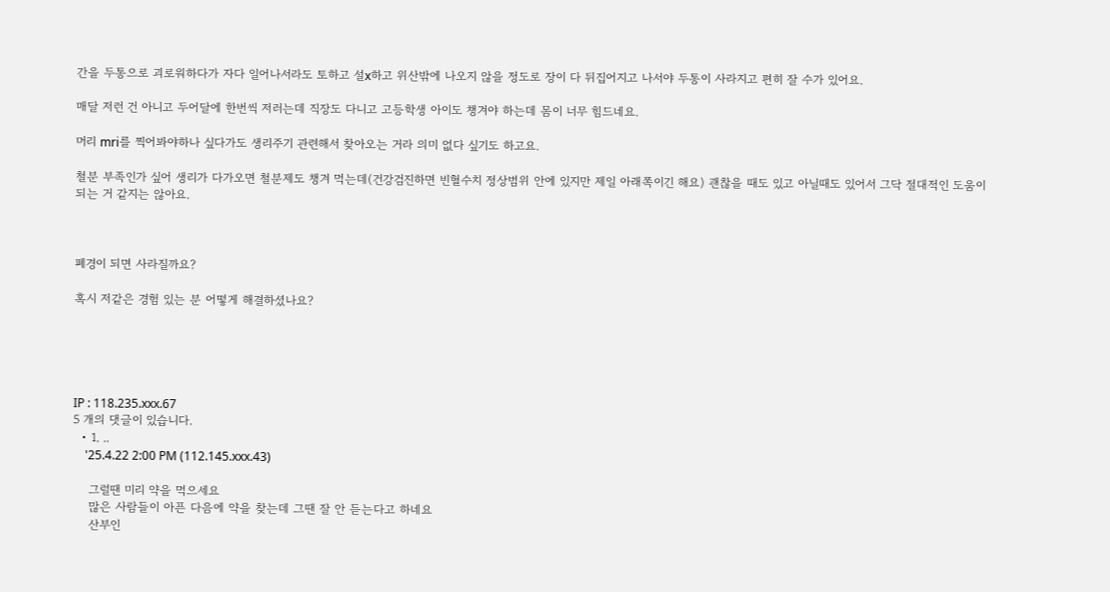간을 두통으로 괴로워하다가 자다 일어나서라도 토하고 설x하고 위산밖에 나오지 않을 정도로 장이 다 뒤집어지고 나서야 두통이 사라지고 편히 잘 수가 있어요.

매달 저런 건 아니고 두어달에 한번씩 저러는데 직장도 다니고 고등학생 아이도 챙겨야 하는데 몸이 너무 힘드네요.

머리 mri를 찍어봐야하나 싶다가도 생리주기 관련해서 찾아오는 거라 의미 없다 싶기도 하고요.

철분 부족인가 싶어 생리가 다가오면 철분제도 챙겨 먹는데(건강검진하면 빈혈수치 정상범위 안에 있지만 제일 아래쪽이긴 해요) 괜찮을 때도 있고 아닐때도 있어서 그닥 절대적인 도움이 되는 거 같지는 않아요.



폐경이 되면 사라질까요?

혹시 저같은 경험 있는 분 어떻게 해결하셨나요?





IP : 118.235.xxx.67
5 개의 댓글이 있습니다.
  • 1. ..
    '25.4.22 2:00 PM (112.145.xxx.43)

    그럴땐 미리 약을 먹으세요
    많은 사람들이 아픈 다음에 약을 찾는데 그땐 잘 안 듣는다고 하네요
    산부인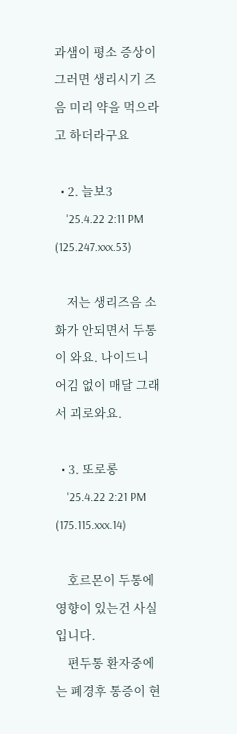과샘이 평소 증상이 그러면 생리시기 즈음 미리 약을 먹으라고 하더라구요

  • 2. 늘보3
    '25.4.22 2:11 PM (125.247.xxx.53)

    저는 생리즈음 소화가 안되면서 두통이 와요. 나이드니 어김 없이 매달 그래서 괴로와요.

  • 3. 또로롱
    '25.4.22 2:21 PM (175.115.xxx.14)

    호르몬이 두통에 영향이 있는건 사실입니다.
    편두통 환자중에는 폐경후 통증이 현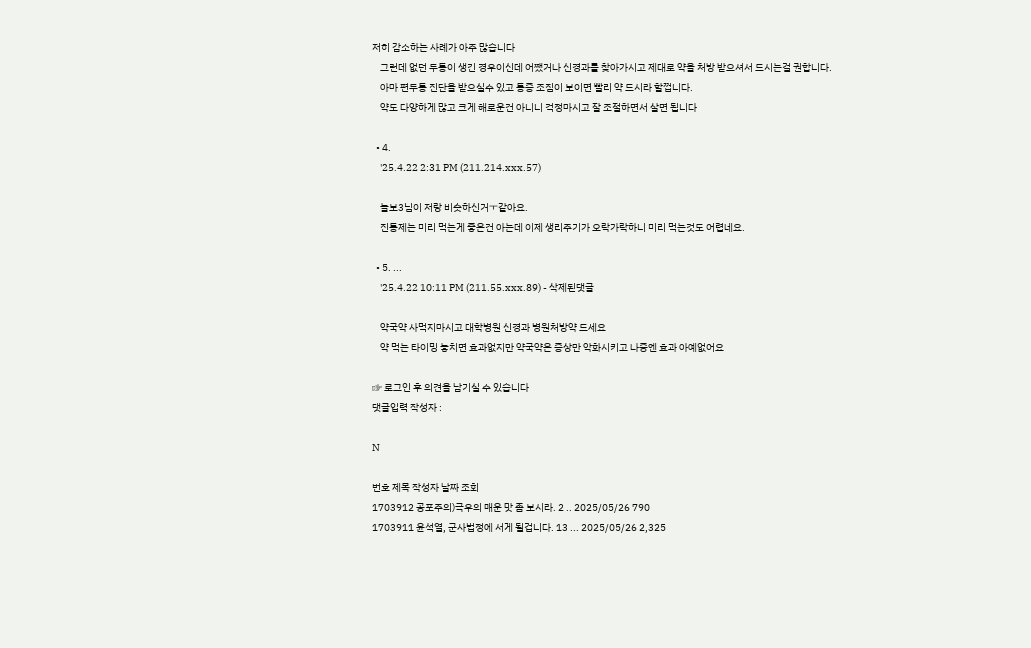저히 감소하는 사례가 아주 많습니다
    그런데 없던 두통이 생긴 경우이신데 어쨌거나 신경과를 찾아가시고 제대로 약을 처방 받으셔서 드시는걸 권합니다.
    아마 편두통 진단을 받으실수 있고 통증 조짐이 보이면 빨리 약 드시라 할껍니다.
    약도 다양하게 많고 크게 해로운건 아니니 걱정마시고 잘 조절하면서 살면 됩니다

  • 4.
    '25.4.22 2:31 PM (211.214.xxx.57)

    늘보3님이 저랑 비슷하신거ㅜ같아요.
    진통제는 미리 먹는게 좋은건 아는데 이제 생리주기가 오락가락하니 미리 먹는것도 어렵네요.

  • 5. ...
    '25.4.22 10:11 PM (211.55.xxx.89) - 삭제된댓글

    약국약 사먹지마시고 대학병원 신경과 병원처방약 드세요
    약 먹는 타이밍 놓치면 효과없지만 약국약은 증상만 악화시키고 나중엔 효과 아예없어요

☞ 로그인 후 의견을 남기실 수 있습니다
댓글입력 작성자 :

N

번호 제목 작성자 날짜 조회
1703912 공포주의)극우의 매운 맛 좀 보시라. 2 .. 2025/05/26 790
1703911 윤석열, 군사법정에 서게 될겁니다. 13 ... 2025/05/26 2,325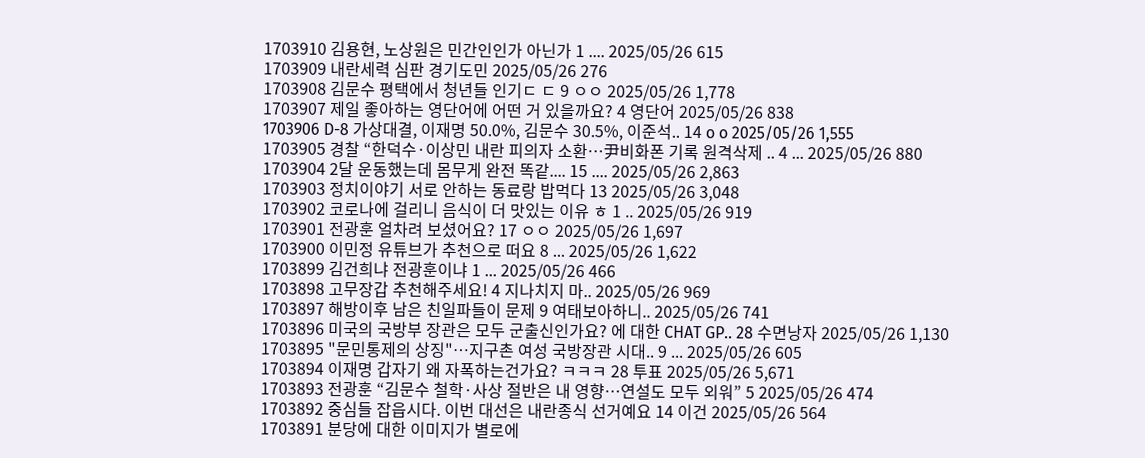1703910 김용현, 노상원은 민간인인가 아닌가 1 .... 2025/05/26 615
1703909 내란세력 심판 경기도민 2025/05/26 276
1703908 김문수 평택에서 청년들 인기ㄷ ㄷ 9 ㅇㅇ 2025/05/26 1,778
1703907 제일 좋아하는 영단어에 어떤 거 있을까요? 4 영단어 2025/05/26 838
1703906 D-8 가상대결, 이재명 50.0%, 김문수 30.5%, 이준석.. 14 o o 2025/05/26 1,555
1703905 경찰 “한덕수·이상민 내란 피의자 소환…尹비화폰 기록 원격삭제 .. 4 ... 2025/05/26 880
1703904 2달 운동했는데 몸무게 완전 똑같.... 15 .... 2025/05/26 2,863
1703903 정치이야기 서로 안하는 동료랑 밥먹다 13 2025/05/26 3,048
1703902 코로나에 걸리니 음식이 더 맛있는 이유 ㅎ 1 .. 2025/05/26 919
1703901 전광훈 얼차려 보셨어요? 17 ㅇㅇ 2025/05/26 1,697
1703900 이민정 유튜브가 추천으로 떠요 8 ... 2025/05/26 1,622
1703899 김건희냐 전광훈이냐 1 ... 2025/05/26 466
1703898 고무장갑 추천해주세요! 4 지나치지 마.. 2025/05/26 969
1703897 해방이후 남은 친일파들이 문제 9 여태보아하니.. 2025/05/26 741
1703896 미국의 국방부 장관은 모두 군출신인가요? 에 대한 CHAT GP.. 28 수면낭자 2025/05/26 1,130
1703895 "문민통제의 상징"…지구촌 여성 국방장관 시대.. 9 ... 2025/05/26 605
1703894 이재명 갑자기 왜 자폭하는건가요? ㅋㅋㅋ 28 투표 2025/05/26 5,671
1703893 전광훈 “김문수 철학·사상 절반은 내 영향…연설도 모두 외워” 5 2025/05/26 474
1703892 중심들 잡읍시다. 이번 대선은 내란종식 선거예요 14 이건 2025/05/26 564
1703891 분당에 대한 이미지가 별로에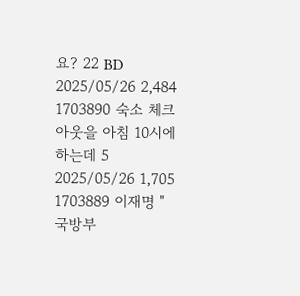요? 22 BD 2025/05/26 2,484
1703890 숙소 체크아웃을 아침 10시에 하는데 5 2025/05/26 1,705
1703889 이재명 "국방부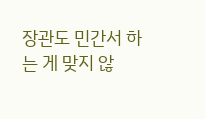장관도 민간서 하는 게 맞지 않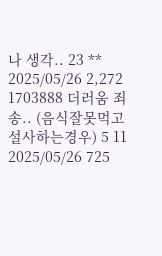나 생각.. 23 ** 2025/05/26 2,272
1703888 더러움 죄송.. (음식잘못먹고 설사하는경우) 5 11 2025/05/26 725